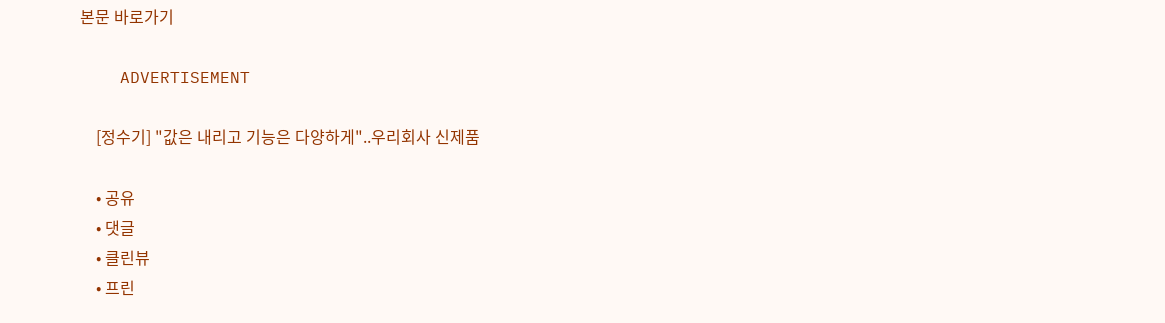본문 바로가기

    ADVERTISEMENT

    [정수기] "값은 내리고 기능은 다양하게"..우리회사 신제품

    • 공유
    • 댓글
    • 클린뷰
    • 프린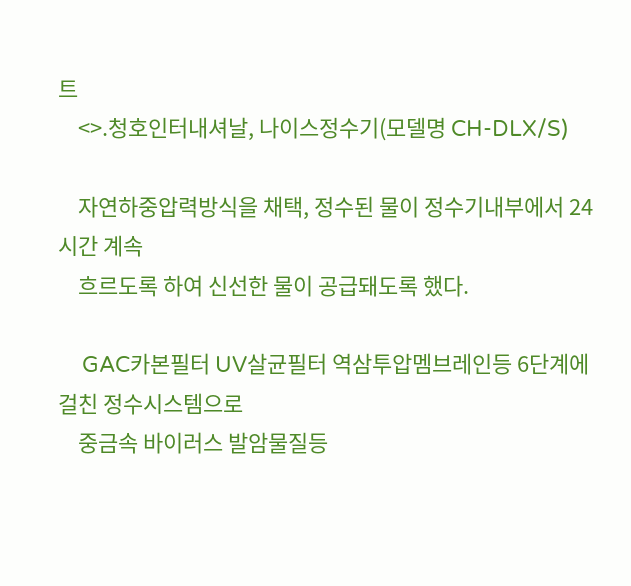트
    <>.청호인터내셔날, 나이스정수기(모델명 CH-DLX/S)

    자연하중압력방식을 채택, 정수된 물이 정수기내부에서 24시간 계속
    흐르도록 하여 신선한 물이 공급돼도록 했다.

    GAC카본필터 UV살균필터 역삼투압멤브레인등 6단계에 걸친 정수시스템으로
    중금속 바이러스 발암물질등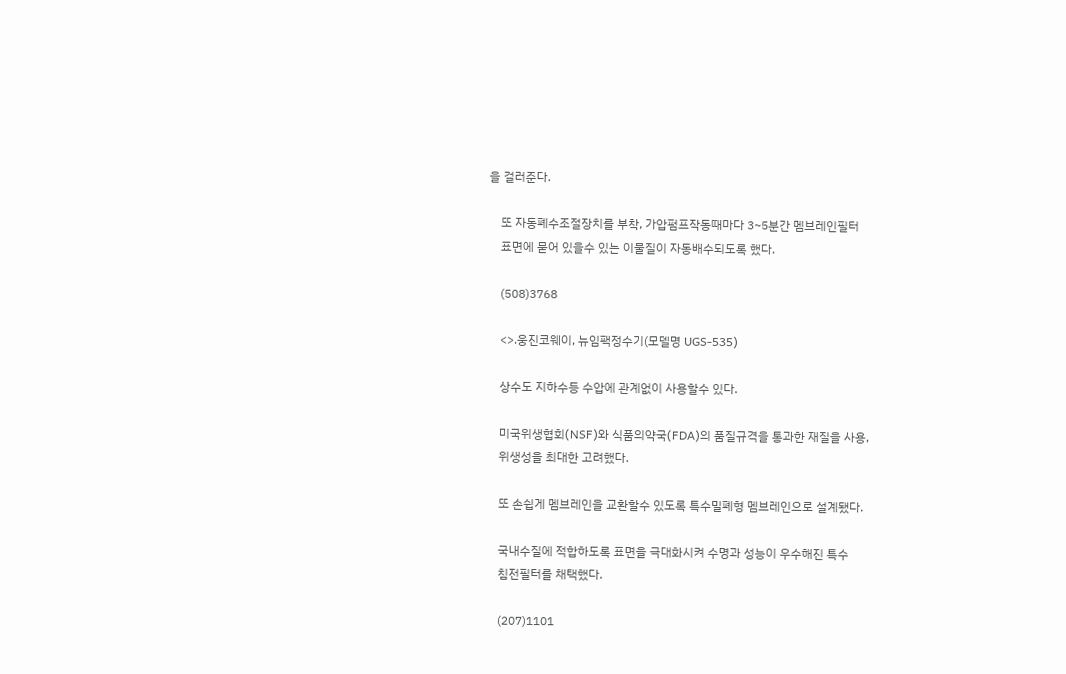을 걸러준다.

    또 자동폐수조절장치를 부착, 가압펌프작동때마다 3~5분간 멤브레인필터
    표면에 묻어 있을수 있는 이물질이 자동배수되도록 했다.

    (508)3768

    <>.웅진코웨이, 뉴임팩정수기(모델명 UGS-535)

    상수도 지하수등 수압에 관계없이 사용할수 있다.

    미국위생협회(NSF)와 식품의약국(FDA)의 품질규격을 통과한 재질을 사용,
    위생성을 최대한 고려했다.

    또 손쉽게 멤브레인을 교환할수 있도록 특수밀폐형 멤브레인으로 설계됐다.

    국내수질에 적합하도록 표면을 극대화시켜 수명과 성능이 우수해진 특수
    침전필터를 채택했다.

    (207)1101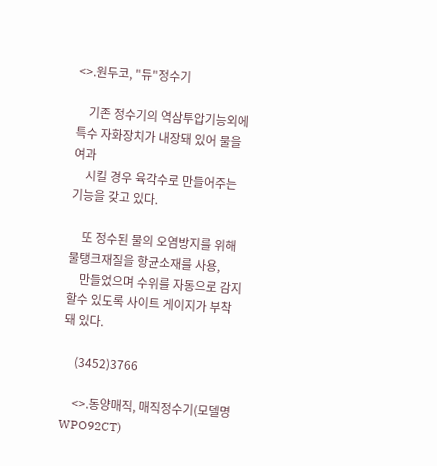<>.원두코, "듀"정수기

    기존 정수기의 역삼투압기능외에 특수 자화장치가 내장돼 있어 물을 여과
    시킬 경우 육각수로 만들어주는 기능을 갖고 있다.

    또 정수된 물의 오염방지를 위해 물탱크재질을 항균소재를 사용,
    만들었으며 수위를 자동으로 감지할수 있도록 사이트 게이지가 부착돼 있다.

    (3452)3766

    <>.동양매직, 매직정수기(모델명 WPO92CT)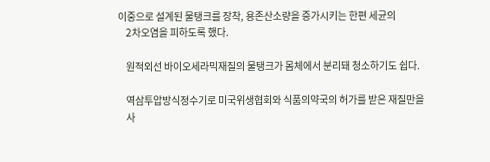이중으로 설계된 물탱크를 장착, 용존산소량을 증가시키는 한편 세균의
    2차오염을 피하도록 했다.

    원적외선 바이오세라믹재질의 물탱크가 몸체에서 분리돼 청소하기도 쉽다.

    역삼투압방식정수기로 미국위생협회와 식품의약국의 허가를 받은 재질만을
    사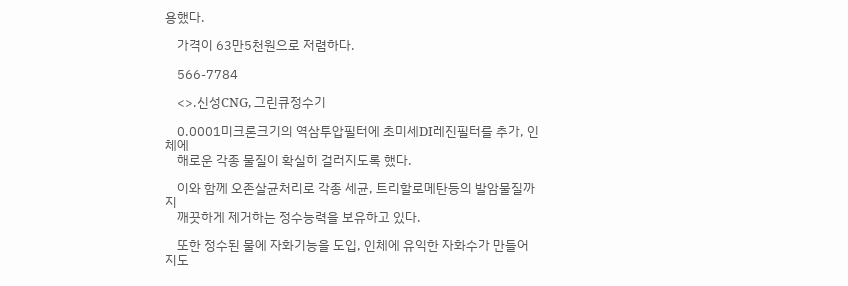용했다.

    가격이 63만5천원으로 저렴하다.

    566-7784

    <>.신성CNG, 그린큐정수기

    0.0001미크론크기의 역삼투압필터에 초미세DI레진필터를 추가, 인체에
    해로운 각종 물질이 확실히 걸러지도록 했다.

    이와 함께 오존살균처리로 각종 세균, 트리할로메탄등의 발암물질까지
    깨끗하게 제거하는 정수능력을 보유하고 있다.

    또한 정수된 물에 자화기능을 도입, 인체에 유익한 자화수가 만들어지도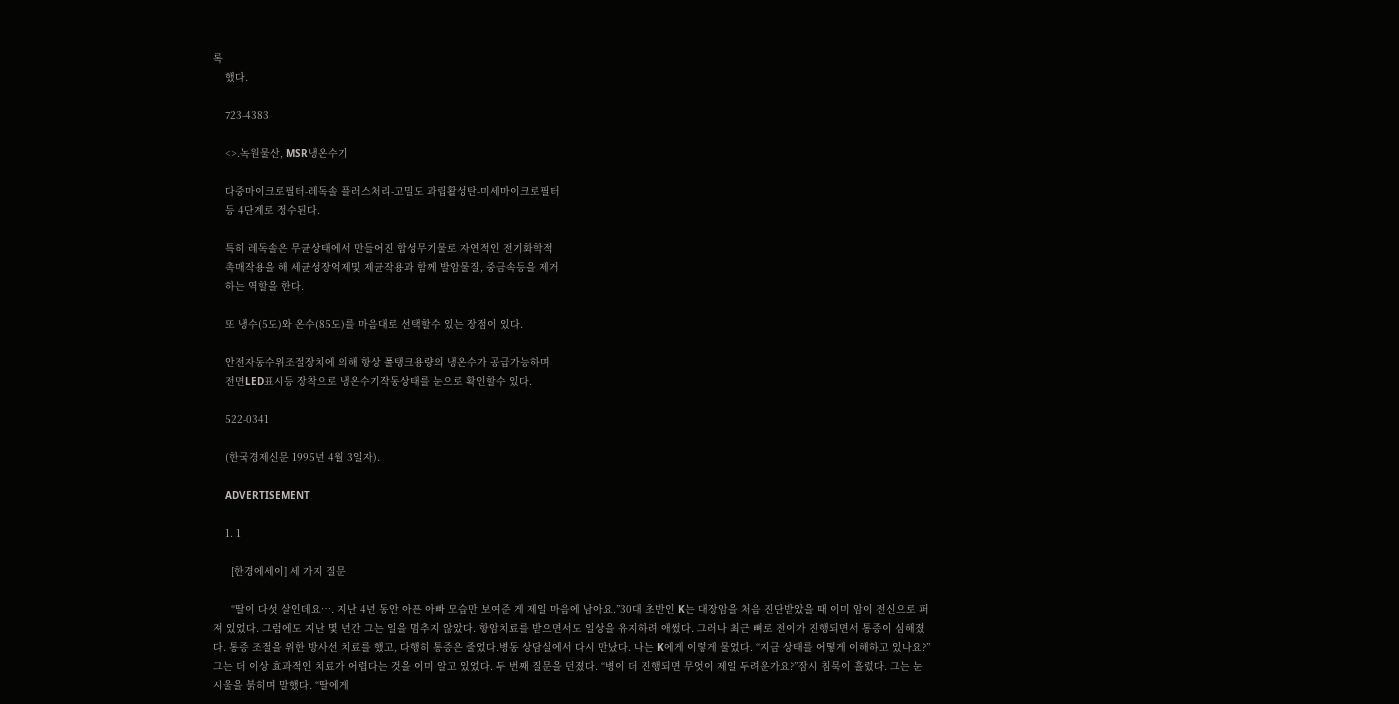록
    했다.

    723-4383

    <>.녹원물산, MSR냉온수기

    다중마이크로필터-레독솔 플러스처리-고밀도 과립활성탄-미세마이크로필터
    등 4단계로 정수된다.

    특히 레독솔은 무균상태에서 만들어진 합성무기물로 자연적인 전기화학적
    촉매작용을 해 세균성장억제및 제균작용과 함께 발암물질, 중금속등을 제거
    하는 역할을 한다.

    또 냉수(5도)와 온수(85도)를 마음대로 선택할수 있는 장점이 있다.

    안전자동수위조절장치에 의해 항상 풀탱크용량의 냉온수가 공급가능하며
    전면LED표시등 장착으로 냉온수기작동상태를 눈으로 확인할수 있다.

    522-0341

    (한국경제신문 1995년 4월 3일자).

    ADVERTISEMENT

    1. 1

      [한경에세이] 세 가지 질문

      “딸이 다섯 살인데요…. 지난 4년 동안 아픈 아빠 모습만 보여준 게 제일 마음에 남아요.”30대 초반인 K는 대장암을 처음 진단받았을 때 이미 암이 전신으로 퍼져 있었다. 그럼에도 지난 몇 년간 그는 일을 멈추지 않았다. 항암치료를 받으면서도 일상을 유지하려 애썼다. 그러나 최근 뼈로 전이가 진행되면서 통증이 심해졌다. 통증 조절을 위한 방사선 치료를 했고, 다행히 통증은 줄었다.병동 상담실에서 다시 만났다. 나는 K에게 이렇게 물었다. “지금 상태를 어떻게 이해하고 있나요?” 그는 더 이상 효과적인 치료가 어렵다는 것을 이미 알고 있었다. 두 번째 질문을 던졌다. “병이 더 진행되면 무엇이 제일 두려운가요?”잠시 침묵이 흘렀다. 그는 눈시울을 붉히며 말했다. “딸에게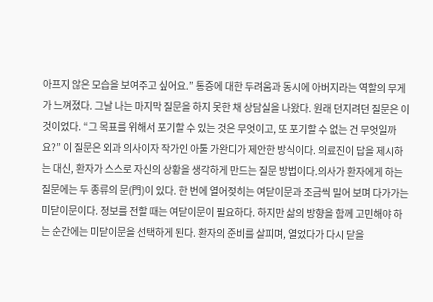아프지 않은 모습을 보여주고 싶어요.” 통증에 대한 두려움과 동시에 아버지라는 역할의 무게가 느껴졌다. 그날 나는 마지막 질문을 하지 못한 채 상담실을 나왔다. 원래 던지려던 질문은 이것이었다. “그 목표를 위해서 포기할 수 있는 것은 무엇이고, 또 포기할 수 없는 건 무엇일까요?” 이 질문은 외과 의사이자 작가인 아툴 가완디가 제안한 방식이다. 의료진이 답을 제시하는 대신, 환자가 스스로 자신의 상황을 생각하게 만드는 질문 방법이다.의사가 환자에게 하는 질문에는 두 종류의 문(門)이 있다. 한 번에 열어젖히는 여닫이문과 조금씩 밀어 보며 다가가는 미닫이문이다. 정보를 전할 때는 여닫이문이 필요하다. 하지만 삶의 방향을 함께 고민해야 하는 순간에는 미닫이문을 선택하게 된다. 환자의 준비를 살피며, 열었다가 다시 닫을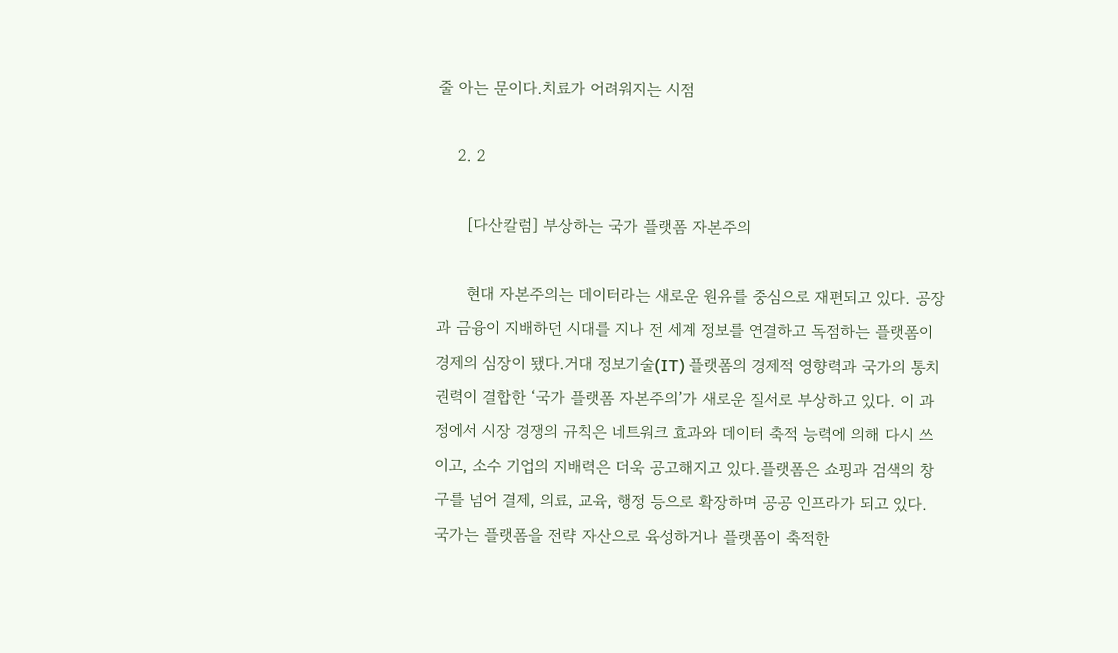줄 아는 문이다.치료가 어려워지는 시점

    2. 2

      [다산칼럼] 부상하는 국가 플랫폼 자본주의

      현대 자본주의는 데이터라는 새로운 원유를 중심으로 재편되고 있다. 공장과 금융이 지배하던 시대를 지나 전 세계 정보를 연결하고 독점하는 플랫폼이 경제의 심장이 됐다.거대 정보기술(IT) 플랫폼의 경제적 영향력과 국가의 통치 권력이 결합한 ‘국가 플랫폼 자본주의’가 새로운 질서로 부상하고 있다. 이 과정에서 시장 경쟁의 규칙은 네트워크 효과와 데이터 축적 능력에 의해 다시 쓰이고, 소수 기업의 지배력은 더욱 공고해지고 있다.플랫폼은 쇼핑과 검색의 창구를 넘어 결제, 의료, 교육, 행정 등으로 확장하며 공공 인프라가 되고 있다. 국가는 플랫폼을 전략 자산으로 육성하거나 플랫폼이 축적한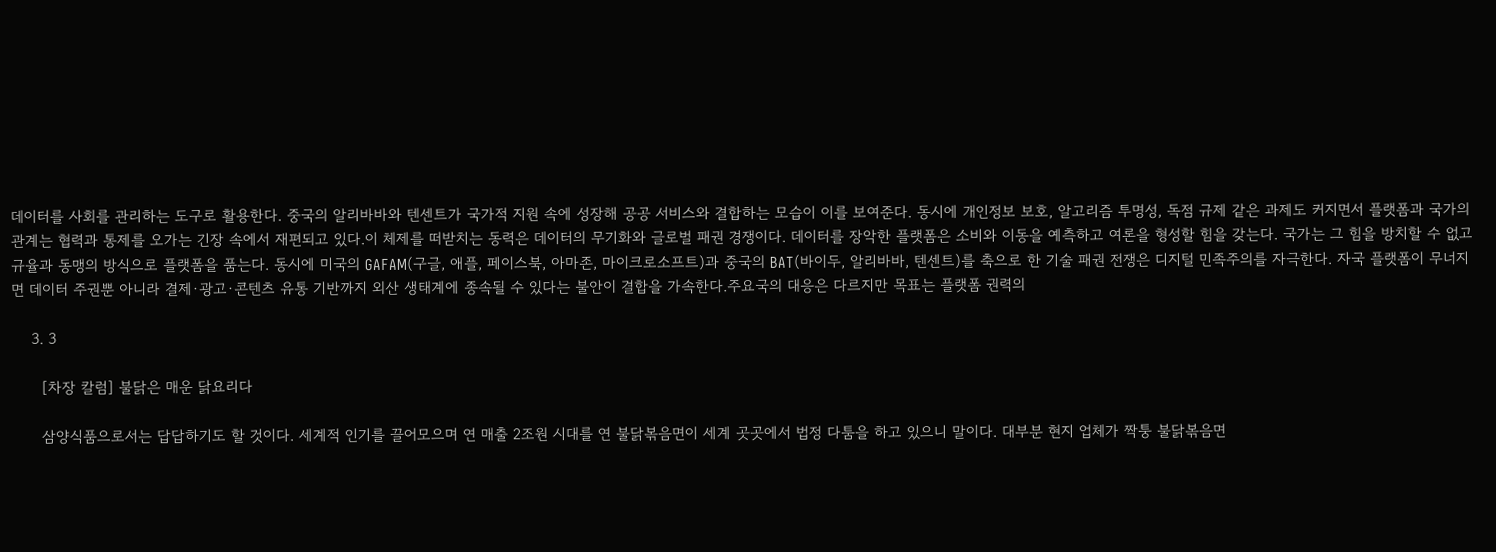데이터를 사회를 관리하는 도구로 활용한다. 중국의 알리바바와 텐센트가 국가적 지원 속에 성장해 공공 서비스와 결합하는 모습이 이를 보여준다. 동시에 개인정보 보호, 알고리즘 투명성, 독점 규제 같은 과제도 커지면서 플랫폼과 국가의 관계는 협력과 통제를 오가는 긴장 속에서 재편되고 있다.이 체제를 떠받치는 동력은 데이터의 무기화와 글로벌 패권 경쟁이다. 데이터를 장악한 플랫폼은 소비와 이동을 예측하고 여론을 형성할 힘을 갖는다. 국가는 그 힘을 방치할 수 없고 규율과 동맹의 방식으로 플랫폼을 품는다. 동시에 미국의 GAFAM(구글, 애플, 페이스북, 아마존, 마이크로소프트)과 중국의 BAT(바이두, 알리바바, 텐센트)를 축으로 한 기술 패권 전쟁은 디지털 민족주의를 자극한다. 자국 플랫폼이 무너지면 데이터 주권뿐 아니라 결제·광고·콘텐츠 유통 기반까지 외산 생태계에 종속될 수 있다는 불안이 결합을 가속한다.주요국의 대응은 다르지만 목표는 플랫폼 권력의

    3. 3

      [차장 칼럼] 불닭은 매운 닭요리다

      삼양식품으로서는 답답하기도 할 것이다. 세계적 인기를 끌어모으며 연 매출 2조원 시대를 연 불닭볶음면이 세계 곳곳에서 법정 다툼을 하고 있으니 말이다. 대부분 현지 업체가 짝퉁 불닭볶음면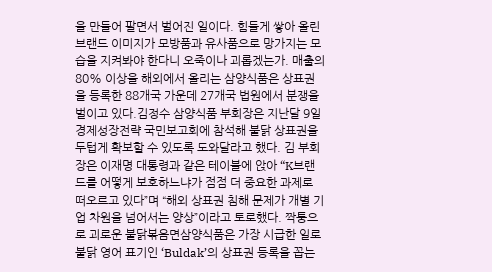을 만들어 팔면서 벌어진 일이다. 힘들게 쌓아 올린 브랜드 이미지가 모방품과 유사품으로 망가지는 모습을 지켜봐야 한다니 오죽이나 괴롭겠는가. 매출의 80% 이상을 해외에서 올리는 삼양식품은 상표권을 등록한 88개국 가운데 27개국 법원에서 분쟁을 벌이고 있다.김정수 삼양식품 부회장은 지난달 9일 경제성장전략 국민보고회에 참석해 불닭 상표권을 두텁게 확보할 수 있도록 도와달라고 했다. 김 부회장은 이재명 대통령과 같은 테이블에 앉아 “K브랜드를 어떻게 보호하느냐가 점점 더 중요한 과제로 떠오르고 있다”며 “해외 상표권 침해 문제가 개별 기업 차원을 넘어서는 양상”이라고 토로했다. 짝퉁으로 괴로운 불닭볶음면삼양식품은 가장 시급한 일로 불닭 영어 표기인 ‘Buldak’의 상표권 등록을 꼽는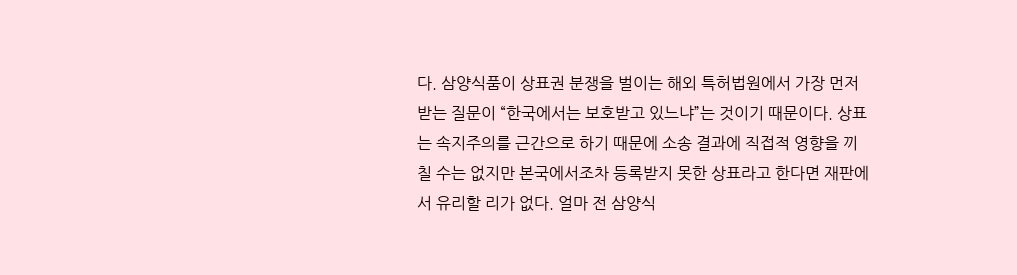다. 삼양식품이 상표권 분쟁을 벌이는 해외 특허법원에서 가장 먼저 받는 질문이 “한국에서는 보호받고 있느냐”는 것이기 때문이다. 상표는 속지주의를 근간으로 하기 때문에 소송 결과에 직접적 영향을 끼칠 수는 없지만 본국에서조차 등록받지 못한 상표라고 한다면 재판에서 유리할 리가 없다. 얼마 전 삼양식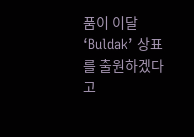품이 이달 ‘Buldak’ 상표를 출원하겠다고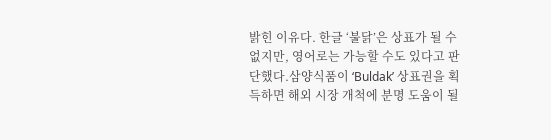밝힌 이유다. 한글 ‘불닭’은 상표가 될 수 없지만, 영어로는 가능할 수도 있다고 판단했다.삼양식품이 ‘Buldak’ 상표권을 획득하면 해외 시장 개척에 분명 도움이 될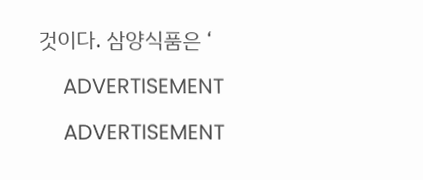것이다. 삼양식품은 ‘

    ADVERTISEMENT

    ADVERTISEMENT